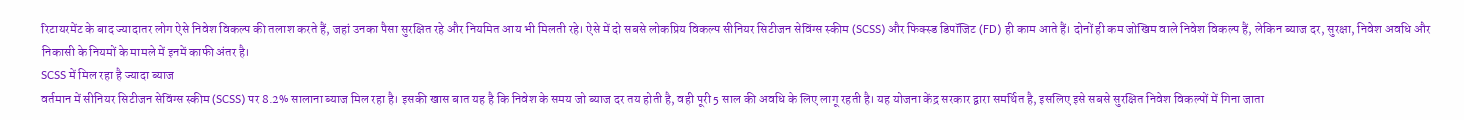रिटायरमेंट के बाद ज्यादातर लोग ऐसे निवेश विकल्प की तलाश करते हैं, जहां उनका पैसा सुरक्षित रहे और नियमित आय भी मिलती रहे। ऐसे में दो सबसे लोकप्रिय विकल्प सीनियर सिटीजन सेविंग्स स्कीम (SCSS) और फिक्स्ड डिपॉजिट (FD) ही काम आते हैं। दोनों ही कम जोखिम वाले निवेश विकल्प हैं, लेकिन ब्याज दर, सुरक्षा, निवेश अवधि और निकासी के नियमों के मामले में इनमें काफी अंतर है।
SCSS में मिल रहा है ज्यादा ब्याज
वर्तमान में सीनियर सिटीजन सेविंग्स स्कीम (SCSS) पर 8.2% सालाना ब्याज मिल रहा है। इसकी खास बात यह है कि निवेश के समय जो ब्याज दर तय होती है, वही पूरी 5 साल की अवधि के लिए लागू रहती है। यह योजना केंद्र सरकार द्वारा समर्थित है, इसलिए इसे सबसे सुरक्षित निवेश विकल्पों में गिना जाता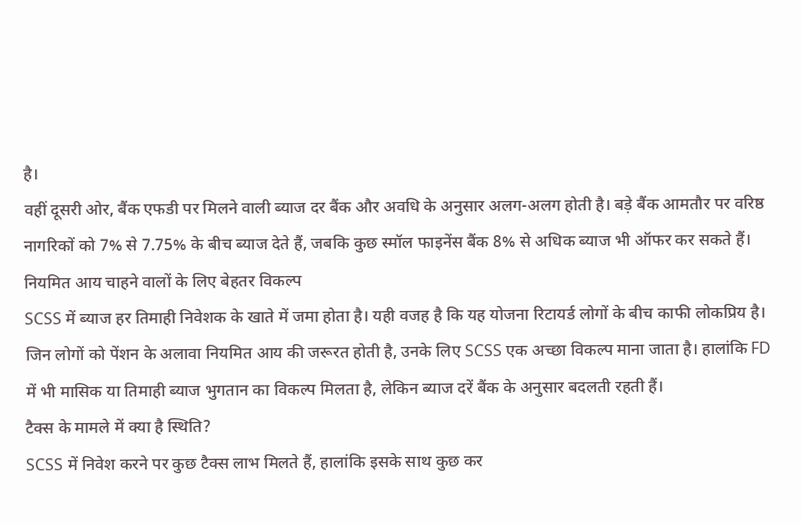है।
वहीं दूसरी ओर, बैंक एफडी पर मिलने वाली ब्याज दर बैंक और अवधि के अनुसार अलग-अलग होती है। बड़े बैंक आमतौर पर वरिष्ठ नागरिकों को 7% से 7.75% के बीच ब्याज देते हैं, जबकि कुछ स्मॉल फाइनेंस बैंक 8% से अधिक ब्याज भी ऑफर कर सकते हैं।
नियमित आय चाहने वालों के लिए बेहतर विकल्प
SCSS में ब्याज हर तिमाही निवेशक के खाते में जमा होता है। यही वजह है कि यह योजना रिटायर्ड लोगों के बीच काफी लोकप्रिय है। जिन लोगों को पेंशन के अलावा नियमित आय की जरूरत होती है, उनके लिए SCSS एक अच्छा विकल्प माना जाता है। हालांकि FD में भी मासिक या तिमाही ब्याज भुगतान का विकल्प मिलता है, लेकिन ब्याज दरें बैंक के अनुसार बदलती रहती हैं।
टैक्स के मामले में क्या है स्थिति?
SCSS में निवेश करने पर कुछ टैक्स लाभ मिलते हैं, हालांकि इसके साथ कुछ कर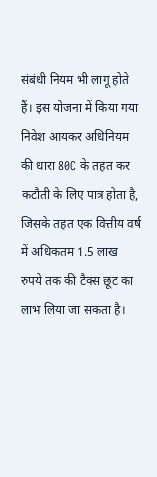संबंधी नियम भी लागू होते हैं। इस योजना में किया गया निवेश आयकर अधिनियम की धारा 80C के तहत कर कटौती के लिए पात्र होता है, जिसके तहत एक वित्तीय वर्ष में अधिकतम 1.5 लाख रुपये तक की टैक्स छूट का लाभ लिया जा सकता है।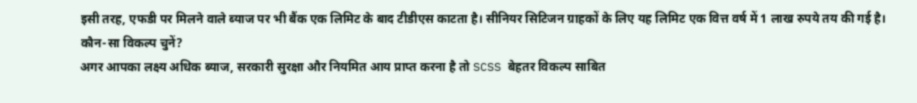इसी तरह, एफडी पर मिलने वाले ब्याज पर भी बैंक एक लिमिट के बाद टीडीएस काटता है। सीनियर सिटिजन ग्राहकों के लिए यह लिमिट एक वित्त वर्ष में 1 लाख रुपये तय की गई है।
कौन-सा विकल्प चुनें?
अगर आपका लक्ष्य अधिक ब्याज, सरकारी सुरक्षा और नियमित आय प्राप्त करना है तो SCSS बेहतर विकल्प साबित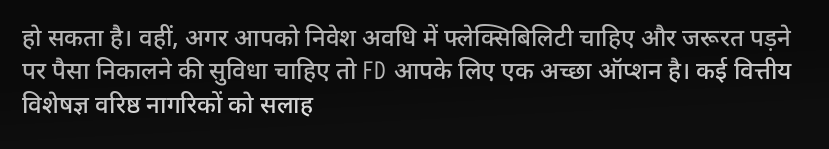हो सकता है। वहीं, अगर आपको निवेश अवधि में फ्लेक्सिबिलिटी चाहिए और जरूरत पड़ने पर पैसा निकालने की सुविधा चाहिए तो FD आपके लिए एक अच्छा ऑप्शन है। कई वित्तीय विशेषज्ञ वरिष्ठ नागरिकों को सलाह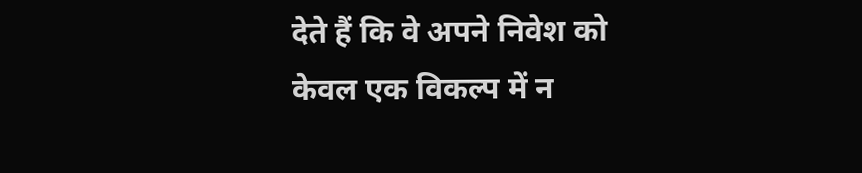देते हैं कि वे अपने निवेश को केवल एक विकल्प में न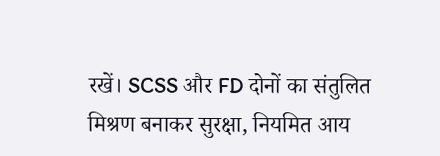रखें। SCSS और FD दोनों का संतुलित मिश्रण बनाकर सुरक्षा, नियमित आय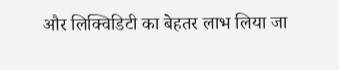और लिक्विडिटी का बेहतर लाभ लिया जा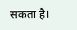सकता है।